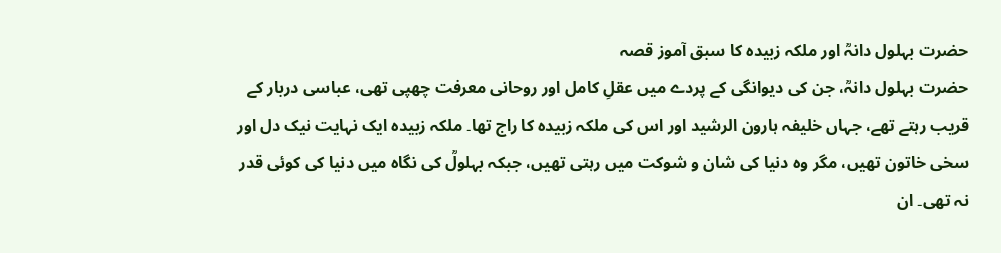حضرت بہلول دانہؒ اور ملکہ زبیدہ کا سبق آموز قصہ
حضرت بہلول دانہؒ، جن کی دیوانگی کے پردے میں عقلِ کامل اور روحانی معرفت چھپی تھی، عباسی دربار کے قریب رہتے تھے، جہاں خلیفہ ہارون الرشید اور اس کی ملکہ زبیدہ کا راج تھا۔ ملکہ زبیدہ ایک نہایت نیک دل اور سخی خاتون تھیں، مگر وہ دنیا کی شان و شوکت میں رہتی تھیں، جبکہ بہلولؒ کی نگاہ میں دنیا کی کوئی قدر نہ تھی۔ ان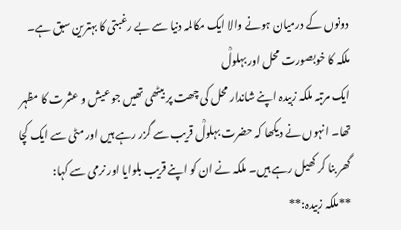دونوں کے درمیان ہونے والا ایک مکالمہ دنیا سے بے رغبتی کا بہترین سبق ہے۔
ملکہ کا خوبصورت محل اور بہلولؒ
ایک مرتبہ ملکہ زبیدہ اپنے شاندار محل کی چھت پر بیٹھی تھیں جو عیش و عشرت کا مظہر تھا۔ انہوں نے دیکھا کہ حضرت بہلولؒ قریب سے گزر رہے ہیں اور مٹی سے ایک کچا گھر بنا کر کھیل رہے ہیں۔ ملکہ نے ان کو اپنے قریب بلوایا اور نرمی سے کہا:
**ملکہ زبیدہ:**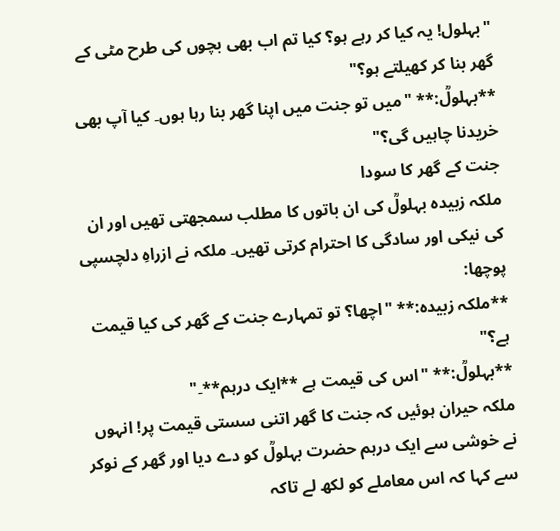"بہلول! یہ کیا کر رہے ہو؟ کیا تم اب بھی بچوں کی طرح مٹی کے گھر بنا کر کھیلتے ہو؟"
**بہلولؒ:** "میں تو جنت میں اپنا گھر بنا رہا ہوں۔ کیا آپ بھی خریدنا چاہیں گی؟"
جنت کے گھر کا سودا
ملکہ زبیدہ بہلولؒ کی ان باتوں کا مطلب سمجھتی تھیں اور ان کی نیکی اور سادگی کا احترام کرتی تھیں۔ ملکہ نے ازراہِ دلچسپی پوچھا:
**ملکہ زبیدہ:** "اچھا؟ تو تمہارے جنت کے گھر کی کیا قیمت ہے؟"
**بہلولؒ:** "اس کی قیمت ہے **ایک درہم**۔"
ملکہ حیران ہوئیں کہ جنت کا گھر اتنی سستی قیمت پر! انہوں نے خوشی سے ایک درہم حضرت بہلولؒ کو دے دیا اور گھر کے نوکر سے کہا کہ اس معاملے کو لکھ لے تاکہ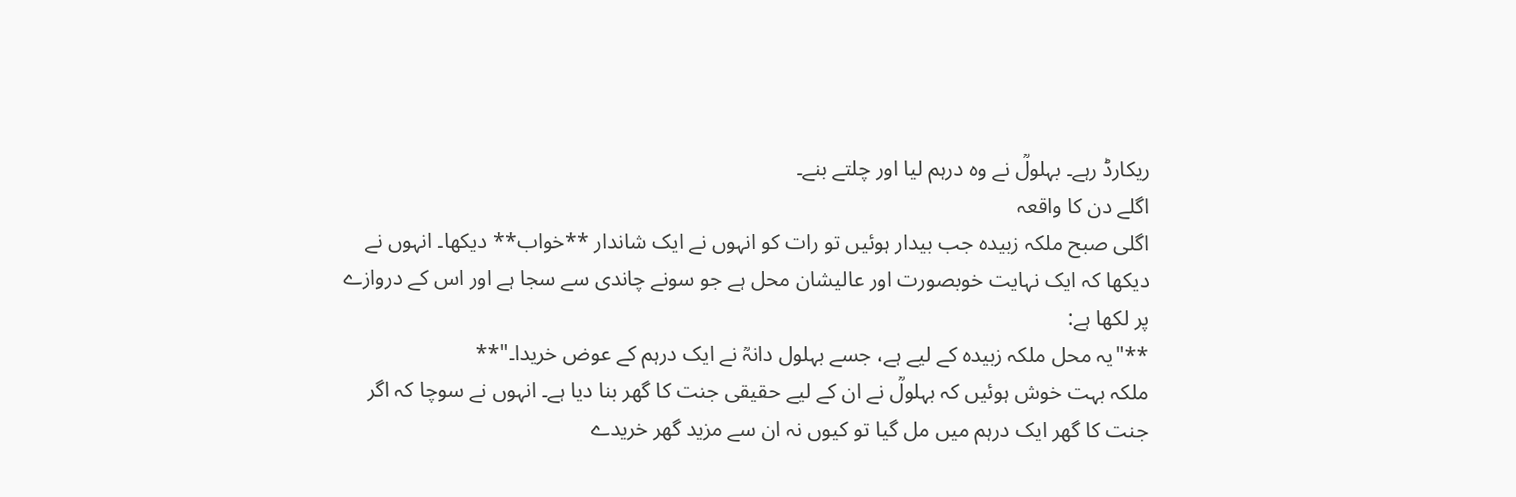ریکارڈ رہے۔ بہلولؒ نے وہ درہم لیا اور چلتے بنے۔
اگلے دن کا واقعہ
اگلی صبح ملکہ زبیدہ جب بیدار ہوئیں تو رات کو انہوں نے ایک شاندار **خواب** دیکھا۔ انہوں نے دیکھا کہ ایک نہایت خوبصورت اور عالیشان محل ہے جو سونے چاندی سے سجا ہے اور اس کے دروازے پر لکھا ہے:
**"یہ محل ملکہ زبیدہ کے لیے ہے، جسے بہلول دانہؒ نے ایک درہم کے عوض خریدا۔"**
ملکہ بہت خوش ہوئیں کہ بہلولؒ نے ان کے لیے حقیقی جنت کا گھر بنا دیا ہے۔ انہوں نے سوچا کہ اگر جنت کا گھر ایک درہم میں مل گیا تو کیوں نہ ان سے مزید گھر خریدے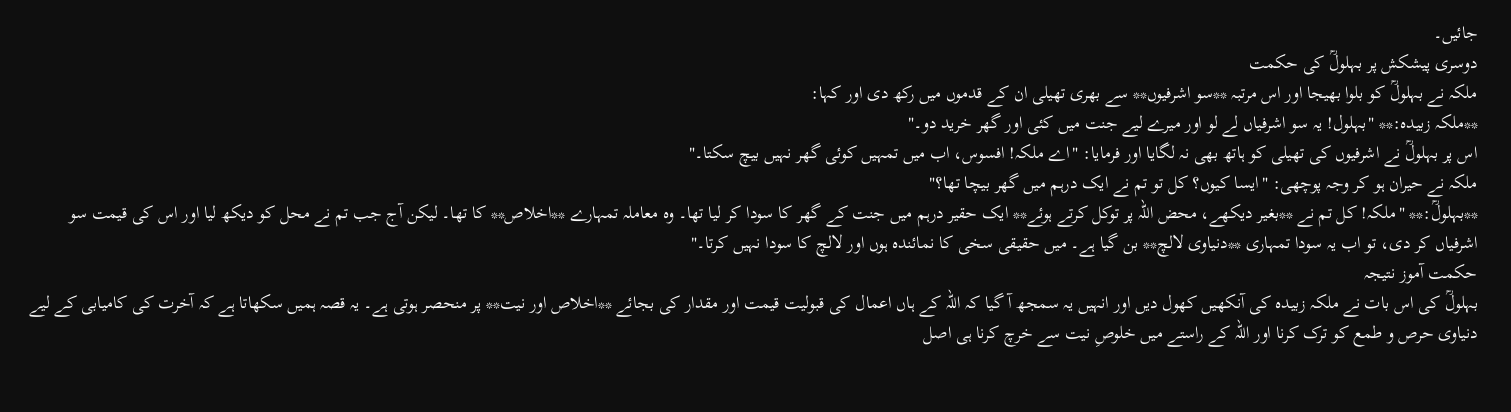جائیں۔
دوسری پیشکش پر بہلولؒ کی حکمت
ملکہ نے بہلولؒ کو بلوا بھیجا اور اس مرتبہ **سو اشرفیوں** سے بھری تھیلی ان کے قدموں میں رکھ دی اور کہا:
**ملکہ زبیدہ:** "بہلول! یہ سو اشرفیاں لے لو اور میرے لیے جنت میں کئی اور گھر خرید دو۔"
اس پر بہلولؒ نے اشرفیوں کی تھیلی کو ہاتھ بھی نہ لگایا اور فرمایا: "اے ملکہ! افسوس، اب میں تمہیں کوئی گھر نہیں بیچ سکتا۔"
ملکہ نے حیران ہو کر وجہ پوچھی: "ایسا کیوں؟ کل تو تم نے ایک درہم میں گھر بیچا تھا؟"
**بہلولؒ:** "ملکہ! کل تم نے **بغیر دیکھے، محض اللہ پر توکل کرتے ہوئے** ایک حقیر درہم میں جنت کے گھر کا سودا کر لیا تھا۔ وہ معاملہ تمہارے **اخلاص** کا تھا۔ لیکن آج جب تم نے محل کو دیکھ لیا اور اس کی قیمت سو اشرفیاں کر دی، تو اب یہ سودا تمہاری **دنیاوی لالچ** بن گیا ہے۔ میں حقیقی سخی کا نمائندہ ہوں اور لالچ کا سودا نہیں کرتا۔"
حکمت آموز نتیجہ
بہلولؒ کی اس بات نے ملکہ زبیدہ کی آنکھیں کھول دیں اور انہیں یہ سمجھ آ گیا کہ اللہ کے ہاں اعمال کی قبولیت قیمت اور مقدار کی بجائے **اخلاص اور نیت** پر منحصر ہوتی ہے۔ یہ قصہ ہمیں سکھاتا ہے کہ آخرت کی کامیابی کے لیے دنیاوی حرص و طمع کو ترک کرنا اور اللہ کے راستے میں خلوصِ نیت سے خرچ کرنا ہی اصل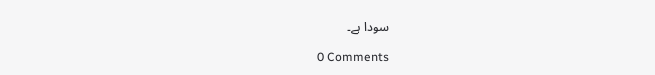سودا ہے۔

0 Comments